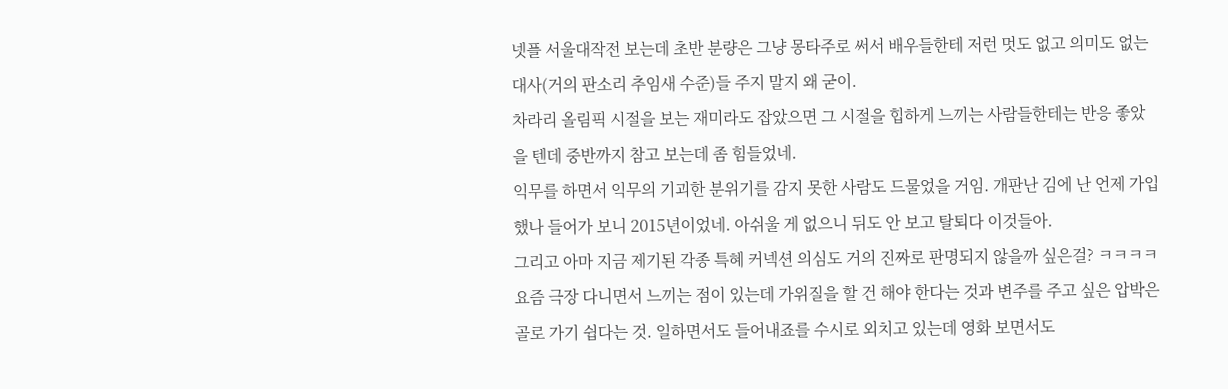넷플 서울대작전 보는데 초반 분량은 그냥 몽타주로 써서 배우들한테 저런 멋도 없고 의미도 없는 대사(거의 판소리 추임새 수준)들 주지 말지 왜 굳이.
차라리 올림픽 시절을 보는 재미라도 잡았으면 그 시절을 힙하게 느끼는 사람들한테는 반응 좋았을 텐데 중반까지 참고 보는데 좀 힘들었네.
익무를 하면서 익무의 기괴한 분위기를 감지 못한 사람도 드물었을 거임. 개판난 김에 난 언제 가입했나 들어가 보니 2015년이었네. 아쉬울 게 없으니 뒤도 안 보고 탈퇴다 이것들아.
그리고 아마 지금 제기된 각종 특혜 커넥션 의심도 거의 진짜로 판명되지 않을까 싶은걸? ㅋㅋㅋㅋ
요즘 극장 다니면서 느끼는 점이 있는데 가위질을 할 건 해야 한다는 것과 변주를 주고 싶은 압박은 골로 가기 쉽다는 것. 일하면서도 들어내죠를 수시로 외치고 있는데 영화 보면서도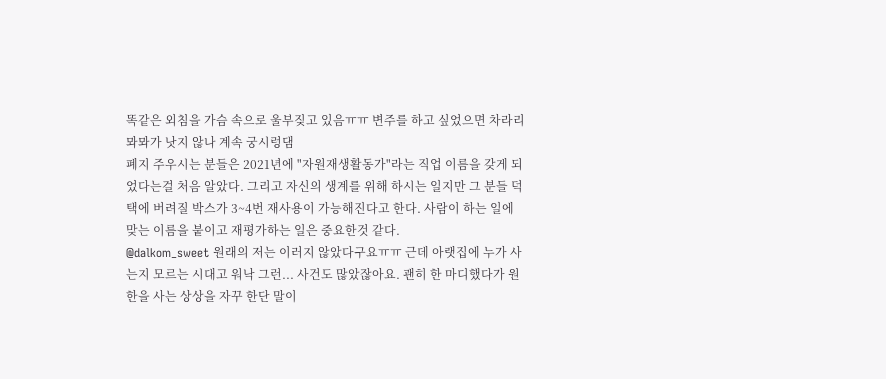똑같은 외침을 가슴 속으로 울부짖고 있음ㅠㅠ 변주를 하고 싶었으면 차라리 뫄뫄가 낫지 않나 계속 궁시렁댐
폐지 주우시는 분들은 2021년에 "자원재생활동가"라는 직업 이름을 갖게 되었다는걸 처음 알았다. 그리고 자신의 생계를 위해 하시는 일지만 그 분들 덕택에 버려질 박스가 3~4번 재사용이 가능해진다고 한다. 사람이 하는 일에 맞는 이름을 붙이고 재평가하는 일은 중요한것 같다.
@dalkom_sweet 원래의 저는 이러지 않았다구요ㅠㅠ 근데 아랫집에 누가 사는지 모르는 시대고 워낙 그런... 사건도 많았잖아요. 괜히 한 마디했다가 원한을 사는 상상을 자꾸 한단 말이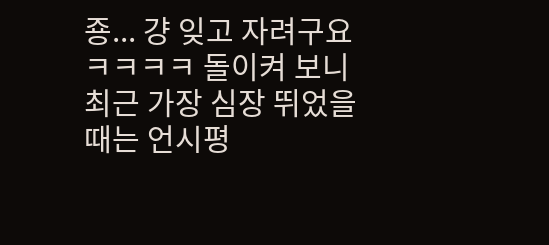죵... 걍 잊고 자려구요 ㅋㅋㅋㅋ 돌이켜 보니 최근 가장 심장 뛰었을 때는 언시평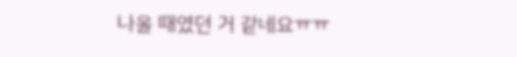나올 때였던 거 같네요ㅠㅠ